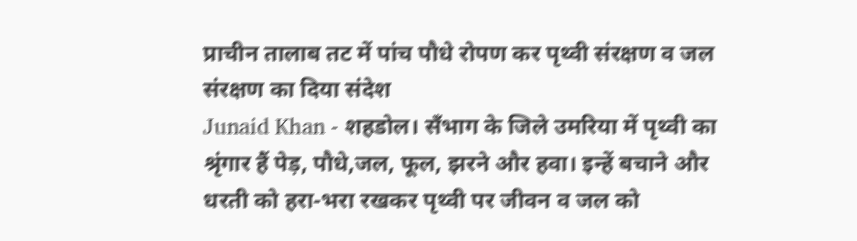प्राचीन तालाब तट में पांच पौधे रोपण कर पृथ्वी संरक्षण व जल संरक्षण का दिया संदेश
Junaid Khan - शहडोल। सँभाग के जिले उमरिया में पृथ्वी का श्रृंगार हैं पेड़, पौधे,जल, फूल, झरने और हवा। इन्हें बचाने और धरती को हरा-भरा रखकर पृथ्वी पर जीवन व जल को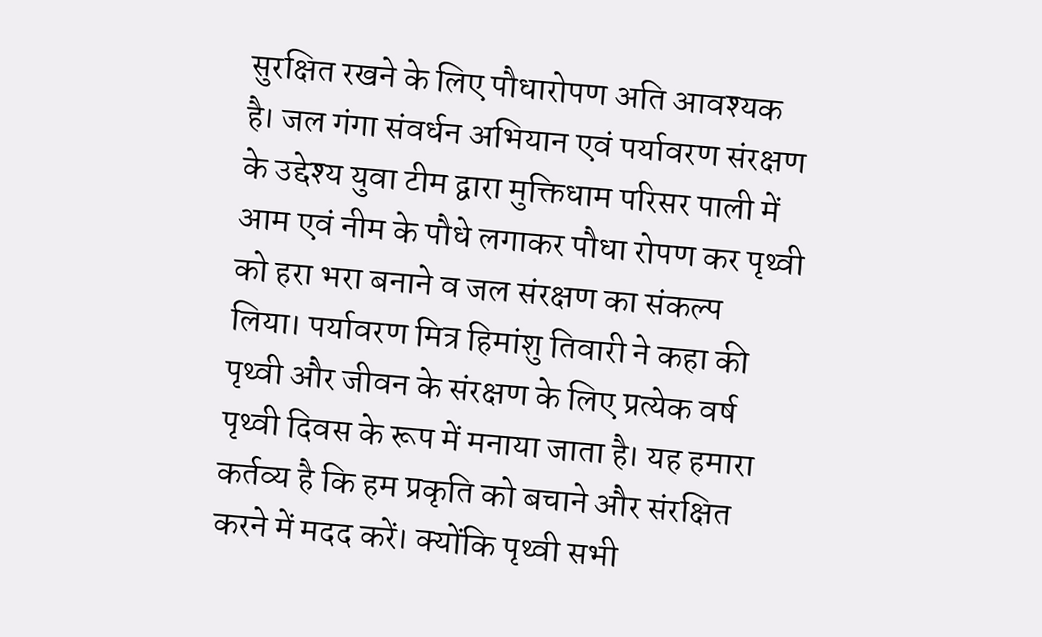सुरक्षित रखने के लिए पौधारोपण अति आवश्यक है। जल गंगा संवर्धन अभियान एवं पर्यावरण संरक्षण के उद्देश्य युवा टीम द्वारा मुक्तिधाम परिसर पाली में आम एवं नीम के पौधे लगाकर पौधा रोपण कर पृथ्वी को हरा भरा बनाने व जल संरक्षण का संकल्प लिया। पर्यावरण मित्र हिमांशु तिवारी ने कहा की पृथ्वी और जीवन के संरक्षण के लिए प्रत्येक वर्ष पृथ्वी दिवस के रूप में मनाया जाता है। यह हमारा कर्तव्य है कि हम प्रकृति को बचाने और संरक्षित करने में मदद करें। क्योंकि पृथ्वी सभी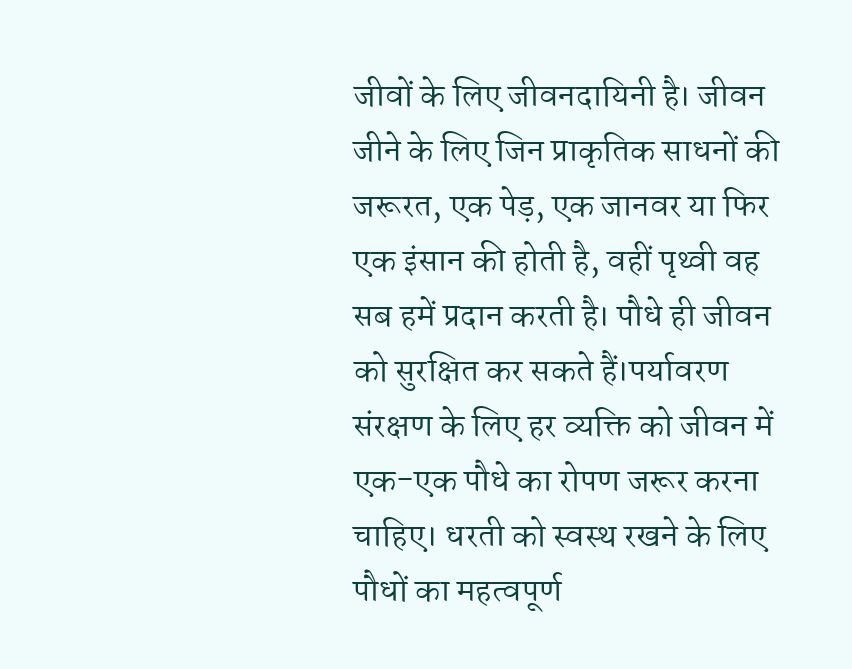जीवों के लिए जीवनदायिनी है। जीवन जीने के लिए जिन प्राकृतिक साधनों की जरूरत, एक पेड़, एक जानवर या फिर एक इंसान की होती है, वहीं पृथ्वी वह सब हमें प्रदान करती है। पौधे ही जीवन को सुरक्षित कर सकते हैं।पर्यावरण संरक्षण के लिए हर व्यक्ति को जीवन में एक-एक पौधे का रोपण जरूर करना चाहिए। धरती को स्वस्थ रखने के लिए पौधों का महत्वपूर्ण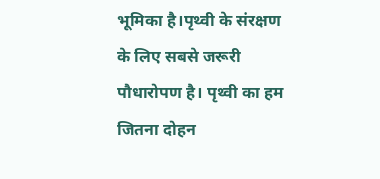भूमिका है।पृथ्वी के संरक्षण के लिए सबसे जरूरी पौधारोपण है। पृथ्वी का हम जितना दोहन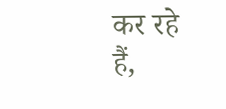कर रहे हैं,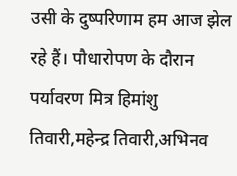उसी के दुष्परिणाम हम आज झेल रहे हैं। पौधारोपण के दौरान पर्यावरण मित्र हिमांशु तिवारी,महेन्द्र तिवारी,अभिनव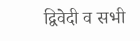द्विवेदी व सभी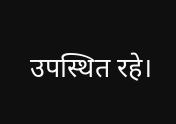उपस्थित रहे।